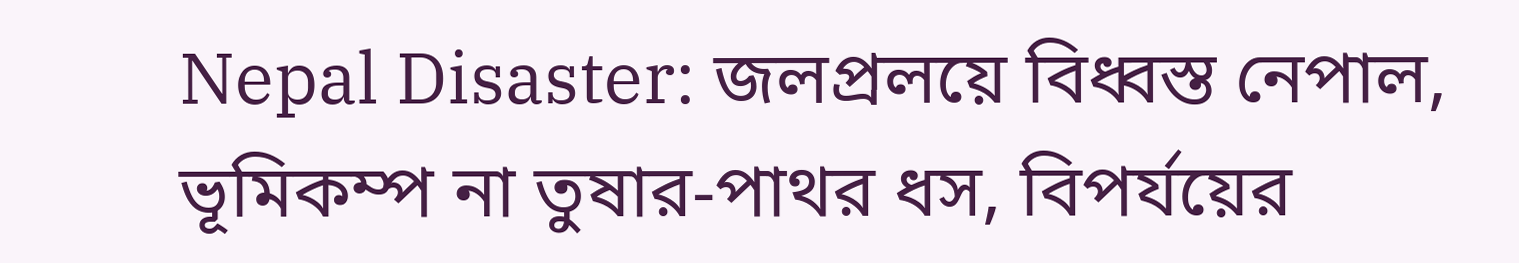Nepal Disaster: জলপ্রলয়ে বিধ্বস্ত নেপাল, ভূমিকম্প না তুষার-পাথর ধস, বিপর্যয়ের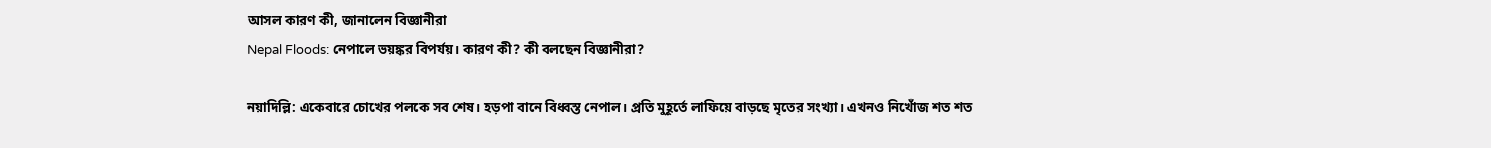আসল কারণ কী, জানালেন বিজ্ঞানীরা
Nepal Floods: নেপালে ভয়ঙ্কর বিপর্যয়। কারণ কী? কী বলছেন বিজ্ঞানীরা?

নয়াদিল্লি: একেবারে চোখের পলকে সব শেষ। হড়পা বানে বিধ্বস্ত নেপাল। প্রতি মুহূর্তে লাফিয়ে বাড়ছে মৃতের সংখ্যা। এখনও নিখোঁজ শত শত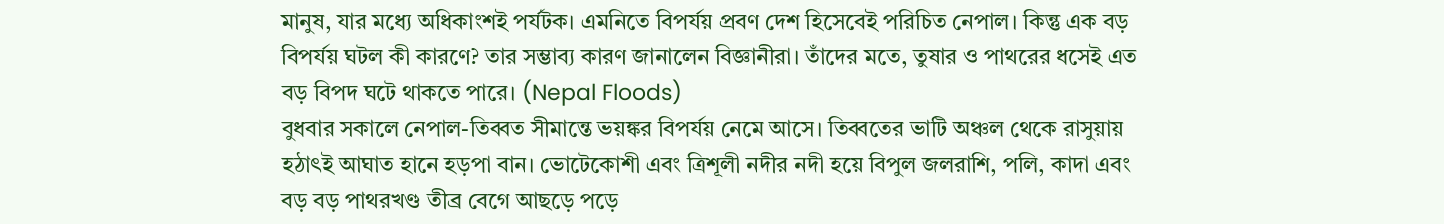মানুষ, যার মধ্যে অধিকাংশই পর্যটক। এমনিতে বিপর্যয় প্রবণ দেশ হিসেবেই পরিচিত নেপাল। কিন্তু এক বড় বিপর্যয় ঘটল কী কারণে? তার সম্ভাব্য কারণ জানালেন বিজ্ঞানীরা। তাঁদের মতে, তুষার ও পাথরের ধসেই এত বড় বিপদ ঘটে থাকতে পারে। (Nepal Floods)
বুধবার সকালে নেপাল-তিব্বত সীমান্তে ভয়ঙ্কর বিপর্যয় নেমে আসে। তিব্বতের ভাটি অঞ্চল থেকে রাসুয়ায় হঠাৎই আঘাত হানে হড়পা বান। ভোটেকোশী এবং ত্রিশূলী নদীর নদী হয়ে বিপুল জলরাশি, পলি, কাদা এবং বড় বড় পাথরখণ্ড তীব্র বেগে আছড়ে পড়ে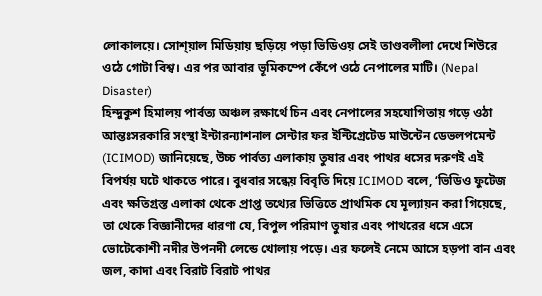লোকালয়ে। সোশ্য়াল মিডিয়ায় ছড়িয়ে পড়া ভিডিওয় সেই তাণ্ডবলীলা দেখে শিউরে ওঠে গোটা বিশ্ব। এর পর আবার ভূমিকম্পে কেঁপে ওঠে নেপালের মাটি। (Nepal Disaster)
হিন্দুকুশ হিমালয় পার্বত্য অঞ্চল রক্ষার্থে চিন এবং নেপালের সহযোগিতায় গড়ে ওঠা আন্তঃসরকারি সংস্থা ইন্টারন্যাশনাল সেন্টার ফর ইন্টিগ্রেটেড মাউন্টেন ডেভলপমেন্ট (ICIMOD) জানিয়েছে, উচ্চ পার্বত্য এলাকায় তুষার এবং পাথর ধসের দরুণই এই বিপর্যয় ঘটে থাকতে পারে। বুধবার সন্ধেয় বিবৃতি দিয়ে ICIMOD বলে, ‘ভিডিও ফুটেজ এবং ক্ষতিগ্রস্ত এলাকা থেকে প্রাপ্ত তথ্যের ভিত্তিতে প্রাথমিক যে মূল্যায়ন করা গিয়েছে, তা থেকে বিজ্ঞানীদের ধারণা যে, বিপুল পরিমাণ তুষার এবং পাথরের ধসে এসে ভোটেকোশী নদীর উপনদী লেন্ডে খোলায় পড়ে। এর ফলেই নেমে আসে হড়পা বান এবং জল, কাদা এবং বিরাট বিরাট পাথর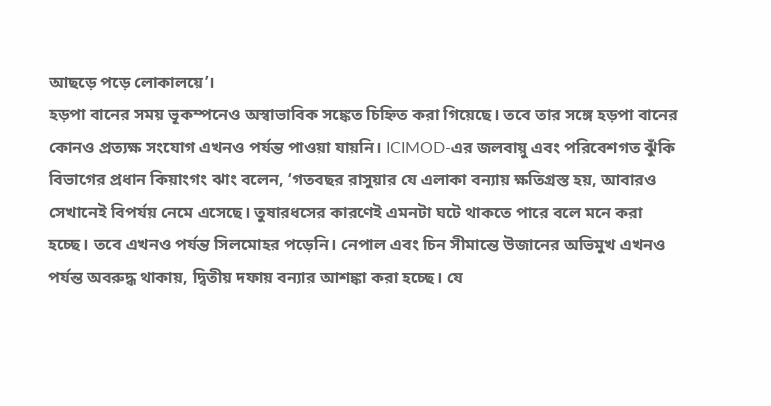আছড়ে পড়ে লোকালয়ে’।
হড়পা বানের সময় ভূকম্পনেও অস্বাভাবিক সঙ্কেত চিহ্নিত করা গিয়েছে। তবে তার সঙ্গে হড়পা বানের কোনও প্রত্যক্ষ সংযোগ এখনও পর্যন্ত পাওয়া যায়নি। ICIMOD-এর জলবায়ু এবং পরিবেশগত ঝুঁকি বিভাগের প্রধান কিয়াংগং ঝাং বলেন, ‘গতবছর রাসুয়ার যে এলাকা বন্যায় ক্ষতিগ্রস্ত হয়, আবারও সেখানেই বিপর্যয় নেমে এসেছে। তুষারধসের কারণেই এমনটা ঘটে থাকতে পারে বলে মনে করা হচ্ছে। তবে এখনও পর্যন্ত সিলমোহর পড়েনি। নেপাল এবং চিন সীমান্তে উজানের অভিমুখ এখনও পর্যন্ত অবরুদ্ধ থাকায়, দ্বিতীয় দফায় বন্যার আশঙ্কা করা হচ্ছে। যে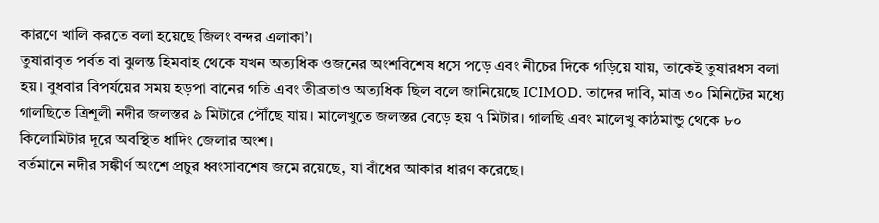কারণে খালি করতে বলা হয়েছে জিলং বন্দর এলাকা’।
তুষারাবৃত পর্বত বা ঝুলন্ত হিমবাহ থেকে যখন অত্যধিক ওজনের অংশবিশেষ ধসে পড়ে এবং নীচের দিকে গড়িয়ে যায়, তাকেই তুষারধস বলা হয়। বুধবার বিপর্যয়ের সময় হড়পা বানের গতি এবং তীব্রতাও অত্যধিক ছিল বলে জানিয়েছে ICIMOD. তাদের দাবি, মাত্র ৩০ মিনিটের মধ্যে গালছিতে ত্রিশূলী নদীর জলস্তর ৯ মিটারে পৌঁছে যায়। মালেখুতে জলস্তর বেড়ে হয় ৭ মিটার। গালছি এবং মালেখু কাঠমান্ডু থেকে ৮০ কিলোমিটার দূরে অবস্থিত ধাদিং জেলার অংশ।
বর্তমানে নদীর সঙ্কীর্ণ অংশে প্রচুর ধ্বংসাবশেষ জমে রয়েছে, যা বাঁধের আকার ধারণ করেছে।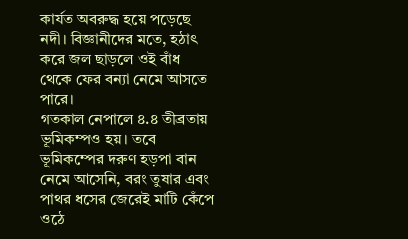কার্যত অবরুদ্ধ হয়ে পড়েছে নদী। বিজ্ঞানীদের মতে, হঠাৎ করে জল ছাড়লে ওই বাঁধ থেকে ফের বন্যা নেমে আসতে পারে।
গতকাল নেপালে ৪.৪ তীব্রতায় ভূমিকম্পও হয়। তবে ভূমিকম্পের দরুণ হড়পা বান নেমে আসেনি, বরং তুষার এবং পাথর ধসের জেরেই মাটি কেঁপে ওঠে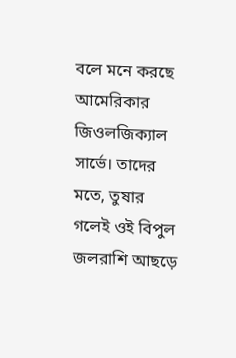বলে মনে করছে আমেরিকার জিওলজিক্যাল সার্ভে। তাদের মতে, তুষার গলেই ওই বিপুল জলরাশি আছড়ে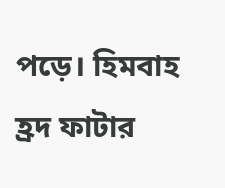পড়ে। হিমবাহ হ্রদ ফাটার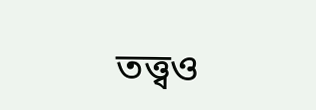তত্ত্বও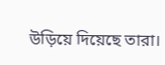উড়িয়ে দিয়েছে তারা।